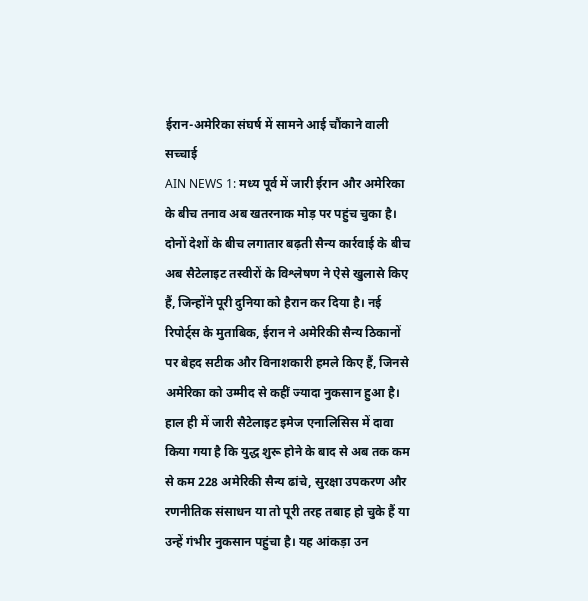ईरान-अमेरिका संघर्ष में सामने आई चौंकाने वाली सच्चाई
AIN NEWS 1: मध्य पूर्व में जारी ईरान और अमेरिका के बीच तनाव अब खतरनाक मोड़ पर पहुंच चुका है। दोनों देशों के बीच लगातार बढ़ती सैन्य कार्रवाई के बीच अब सैटेलाइट तस्वीरों के विश्लेषण ने ऐसे खुलासे किए हैं, जिन्होंने पूरी दुनिया को हैरान कर दिया है। नई रिपोर्ट्स के मुताबिक, ईरान ने अमेरिकी सैन्य ठिकानों पर बेहद सटीक और विनाशकारी हमले किए हैं, जिनसे अमेरिका को उम्मीद से कहीं ज्यादा नुकसान हुआ है।
हाल ही में जारी सैटेलाइट इमेज एनालिसिस में दावा किया गया है कि युद्ध शुरू होने के बाद से अब तक कम से कम 228 अमेरिकी सैन्य ढांचे, सुरक्षा उपकरण और रणनीतिक संसाधन या तो पूरी तरह तबाह हो चुके हैं या उन्हें गंभीर नुकसान पहुंचा है। यह आंकड़ा उन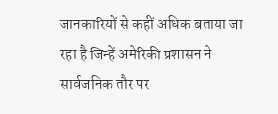जानकारियों से कहीं अधिक बताया जा रहा है जिन्हें अमेरिकी प्रशासन ने सार्वजनिक तौर पर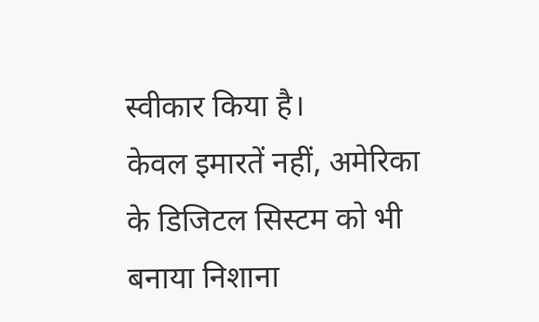स्वीकार किया है।
केवल इमारतें नहीं, अमेरिका के डिजिटल सिस्टम को भी बनाया निशाना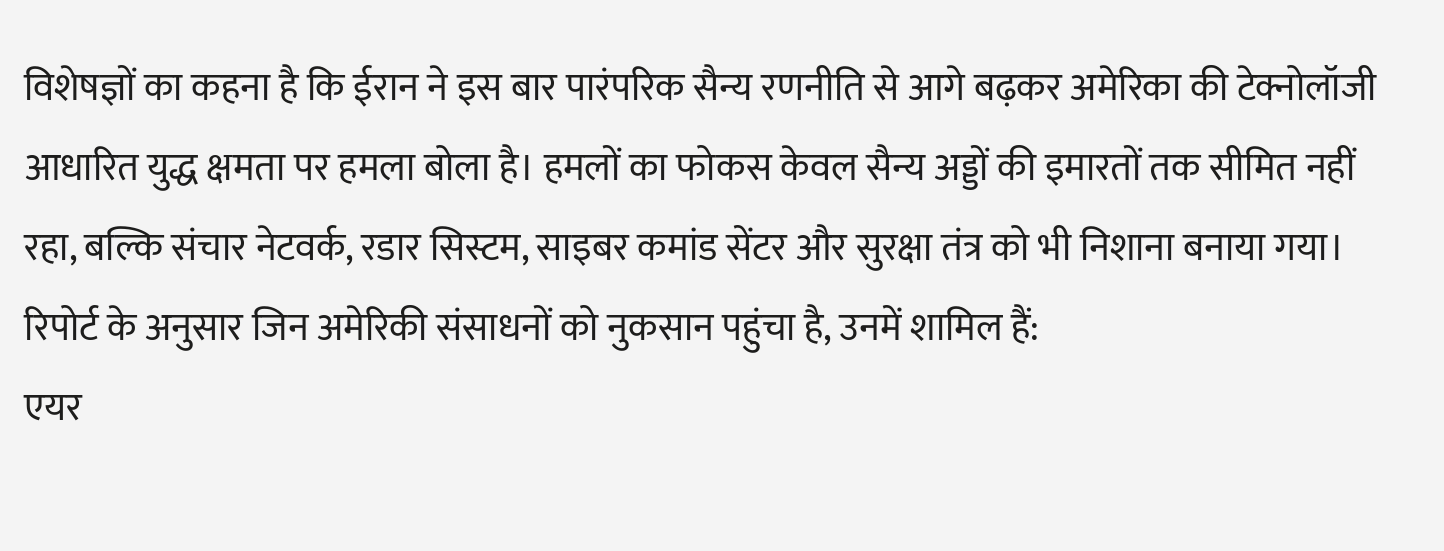विशेषज्ञों का कहना है कि ईरान ने इस बार पारंपरिक सैन्य रणनीति से आगे बढ़कर अमेरिका की टेक्नोलॉजी आधारित युद्ध क्षमता पर हमला बोला है। हमलों का फोकस केवल सैन्य अड्डों की इमारतों तक सीमित नहीं रहा, बल्कि संचार नेटवर्क, रडार सिस्टम, साइबर कमांड सेंटर और सुरक्षा तंत्र को भी निशाना बनाया गया।
रिपोर्ट के अनुसार जिन अमेरिकी संसाधनों को नुकसान पहुंचा है, उनमें शामिल हैं:
एयर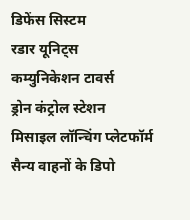डिफेंस सिस्टम
रडार यूनिट्स
कम्युनिकेशन टावर्स
ड्रोन कंट्रोल स्टेशन
मिसाइल लॉन्चिंग प्लेटफॉर्म
सैन्य वाहनों के डिपो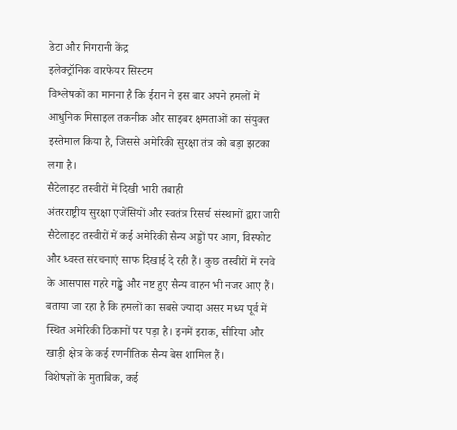डेटा और निगरानी केंद्र
इलेक्ट्रॉनिक वारफेयर सिस्टम
विश्लेषकों का मानना है कि ईरान ने इस बार अपने हमलों में आधुनिक मिसाइल तकनीक और साइबर क्षमताओं का संयुक्त इस्तेमाल किया है, जिससे अमेरिकी सुरक्षा तंत्र को बड़ा झटका लगा है।
सैटेलाइट तस्वीरों में दिखी भारी तबाही
अंतरराष्ट्रीय सुरक्षा एजेंसियों और स्वतंत्र रिसर्च संस्थानों द्वारा जारी सैटेलाइट तस्वीरों में कई अमेरिकी सैन्य अड्डों पर आग, विस्फोट और ध्वस्त संरचनाएं साफ दिखाई दे रही हैं। कुछ तस्वीरों में रनवे के आसपास गहरे गड्ढे और नष्ट हुए सैन्य वाहन भी नजर आए हैं।
बताया जा रहा है कि हमलों का सबसे ज्यादा असर मध्य पूर्व में स्थित अमेरिकी ठिकानों पर पड़ा है। इनमें इराक, सीरिया और खाड़ी क्षेत्र के कई रणनीतिक सैन्य बेस शामिल हैं।
विशेषज्ञों के मुताबिक, कई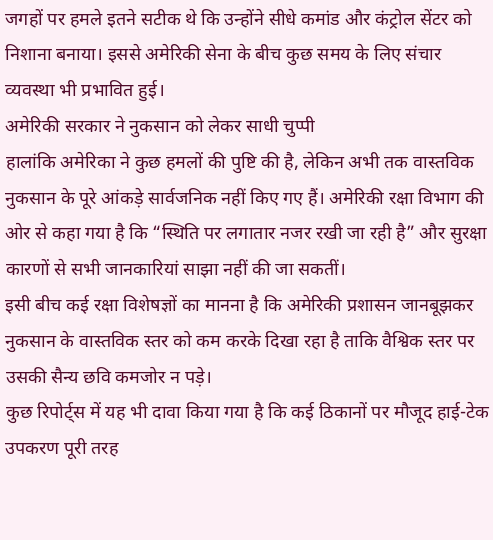जगहों पर हमले इतने सटीक थे कि उन्होंने सीधे कमांड और कंट्रोल सेंटर को निशाना बनाया। इससे अमेरिकी सेना के बीच कुछ समय के लिए संचार व्यवस्था भी प्रभावित हुई।
अमेरिकी सरकार ने नुकसान को लेकर साधी चुप्पी
हालांकि अमेरिका ने कुछ हमलों की पुष्टि की है, लेकिन अभी तक वास्तविक नुकसान के पूरे आंकड़े सार्वजनिक नहीं किए गए हैं। अमेरिकी रक्षा विभाग की ओर से कहा गया है कि “स्थिति पर लगातार नजर रखी जा रही है” और सुरक्षा कारणों से सभी जानकारियां साझा नहीं की जा सकतीं।
इसी बीच कई रक्षा विशेषज्ञों का मानना है कि अमेरिकी प्रशासन जानबूझकर नुकसान के वास्तविक स्तर को कम करके दिखा रहा है ताकि वैश्विक स्तर पर उसकी सैन्य छवि कमजोर न पड़े।
कुछ रिपोर्ट्स में यह भी दावा किया गया है कि कई ठिकानों पर मौजूद हाई-टेक उपकरण पूरी तरह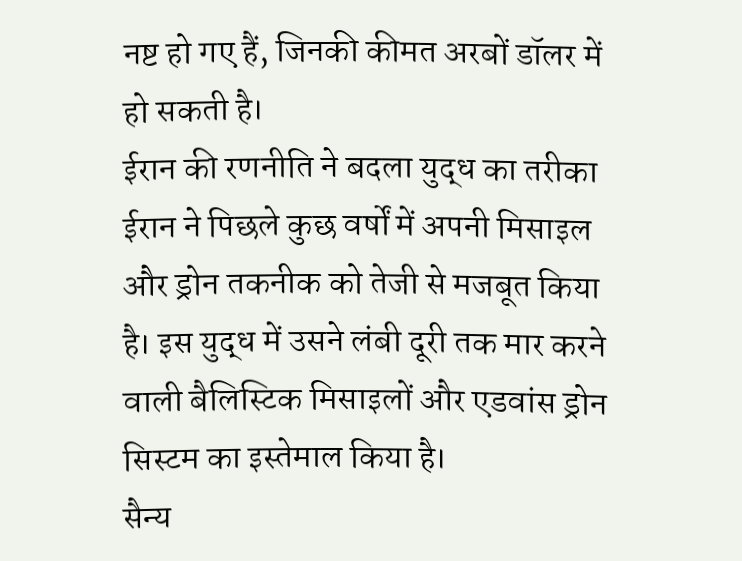नष्ट हो गए हैं, जिनकी कीमत अरबों डॉलर में हो सकती है।
ईरान की रणनीति ने बदला युद्ध का तरीका
ईरान ने पिछले कुछ वर्षों में अपनी मिसाइल और ड्रोन तकनीक को तेजी से मजबूत किया है। इस युद्ध में उसने लंबी दूरी तक मार करने वाली बैलिस्टिक मिसाइलों और एडवांस ड्रोन सिस्टम का इस्तेमाल किया है।
सैन्य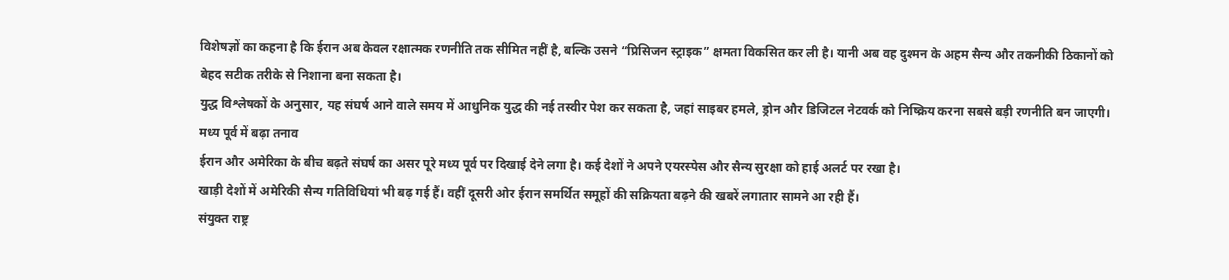विशेषज्ञों का कहना है कि ईरान अब केवल रक्षात्मक रणनीति तक सीमित नहीं है, बल्कि उसने “प्रिसिजन स्ट्राइक” क्षमता विकसित कर ली है। यानी अब वह दुश्मन के अहम सैन्य और तकनीकी ठिकानों को बेहद सटीक तरीके से निशाना बना सकता है।
युद्ध विश्लेषकों के अनुसार, यह संघर्ष आने वाले समय में आधुनिक युद्ध की नई तस्वीर पेश कर सकता है, जहां साइबर हमले, ड्रोन और डिजिटल नेटवर्क को निष्क्रिय करना सबसे बड़ी रणनीति बन जाएगी।
मध्य पूर्व में बढ़ा तनाव
ईरान और अमेरिका के बीच बढ़ते संघर्ष का असर पूरे मध्य पूर्व पर दिखाई देने लगा है। कई देशों ने अपने एयरस्पेस और सैन्य सुरक्षा को हाई अलर्ट पर रखा है।
खाड़ी देशों में अमेरिकी सैन्य गतिविधियां भी बढ़ गई हैं। वहीं दूसरी ओर ईरान समर्थित समूहों की सक्रियता बढ़ने की खबरें लगातार सामने आ रही हैं।
संयुक्त राष्ट्र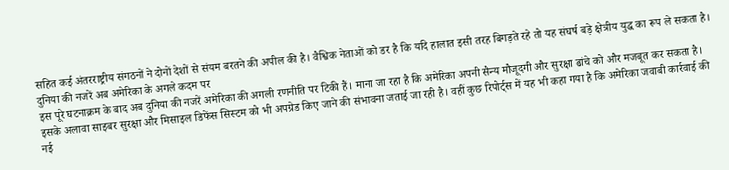सहित कई अंतरराष्ट्रीय संगठनों ने दोनों देशों से संयम बरतने की अपील की है। वैश्विक नेताओं को डर है कि यदि हालात इसी तरह बिगड़ते रहे तो यह संघर्ष बड़े क्षेत्रीय युद्ध का रूप ले सकता है।
दुनिया की नजरें अब अमेरिका के अगले कदम पर
इस पूरे घटनाक्रम के बाद अब दुनिया की नजरें अमेरिका की अगली रणनीति पर टिकी हैं। माना जा रहा है कि अमेरिका अपनी सैन्य मौजूदगी और सुरक्षा ढांचे को और मजबूत कर सकता है।
इसके अलावा साइबर सुरक्षा और मिसाइल डिफेंस सिस्टम को भी अपग्रेड किए जाने की संभावना जताई जा रही है। वहीं कुछ रिपोर्ट्स में यह भी कहा गया है कि अमेरिका जवाबी कार्रवाई की नई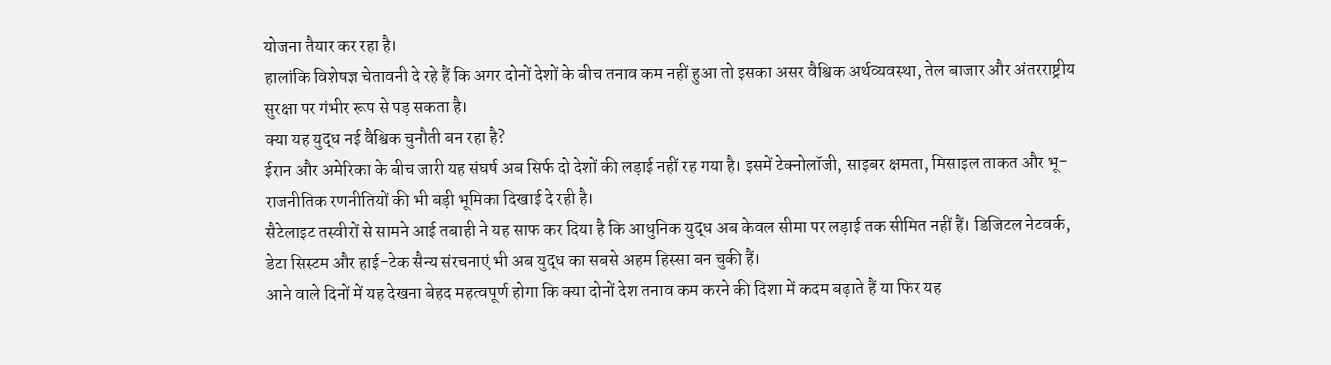योजना तैयार कर रहा है।
हालांकि विशेषज्ञ चेतावनी दे रहे हैं कि अगर दोनों देशों के बीच तनाव कम नहीं हुआ तो इसका असर वैश्विक अर्थव्यवस्था, तेल बाजार और अंतरराष्ट्रीय सुरक्षा पर गंभीर रूप से पड़ सकता है।
क्या यह युद्ध नई वैश्विक चुनौती बन रहा है?
ईरान और अमेरिका के बीच जारी यह संघर्ष अब सिर्फ दो देशों की लड़ाई नहीं रह गया है। इसमें टेक्नोलॉजी, साइबर क्षमता, मिसाइल ताकत और भू-राजनीतिक रणनीतियों की भी बड़ी भूमिका दिखाई दे रही है।
सैटेलाइट तस्वीरों से सामने आई तबाही ने यह साफ कर दिया है कि आधुनिक युद्ध अब केवल सीमा पर लड़ाई तक सीमित नहीं हैं। डिजिटल नेटवर्क, डेटा सिस्टम और हाई-टेक सैन्य संरचनाएं भी अब युद्ध का सबसे अहम हिस्सा बन चुकी हैं।
आने वाले दिनों में यह देखना बेहद महत्वपूर्ण होगा कि क्या दोनों देश तनाव कम करने की दिशा में कदम बढ़ाते हैं या फिर यह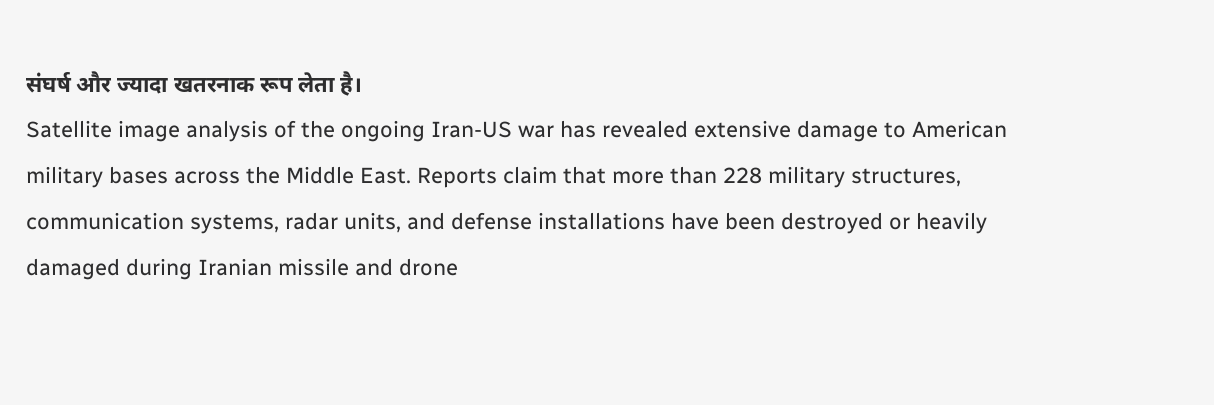संघर्ष और ज्यादा खतरनाक रूप लेता है।
Satellite image analysis of the ongoing Iran-US war has revealed extensive damage to American military bases across the Middle East. Reports claim that more than 228 military structures, communication systems, radar units, and defense installations have been destroyed or heavily damaged during Iranian missile and drone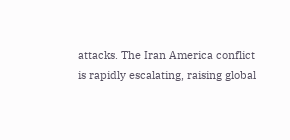attacks. The Iran America conflict is rapidly escalating, raising global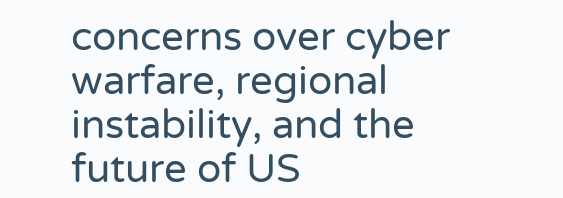concerns over cyber warfare, regional instability, and the future of US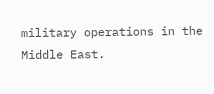military operations in the Middle East.